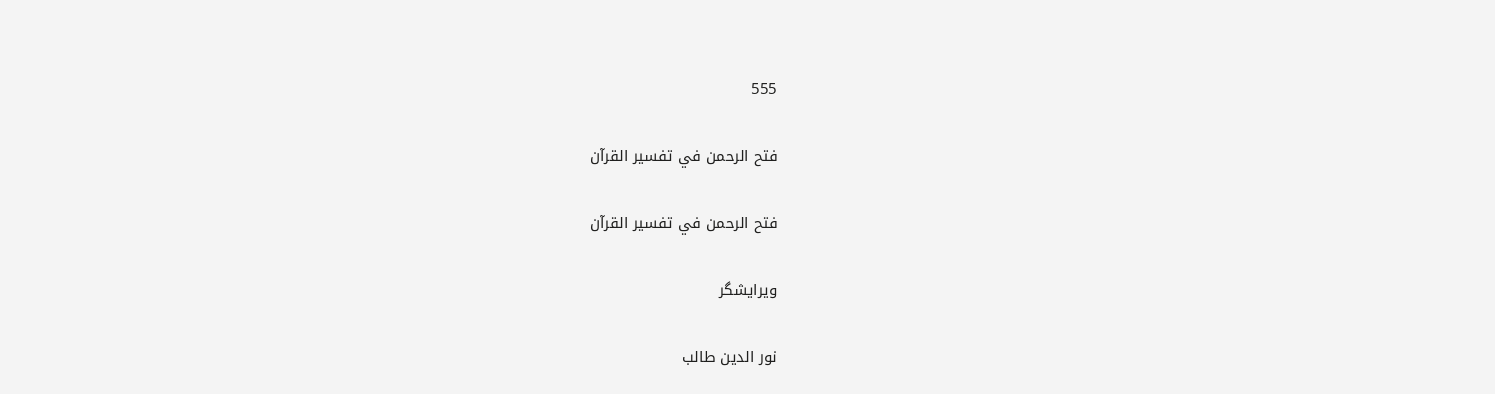555

فتح الرحمن في تفسير القرآن

فتح الرحمن في تفسير القرآن

ویرایشگر

نور الدين طالب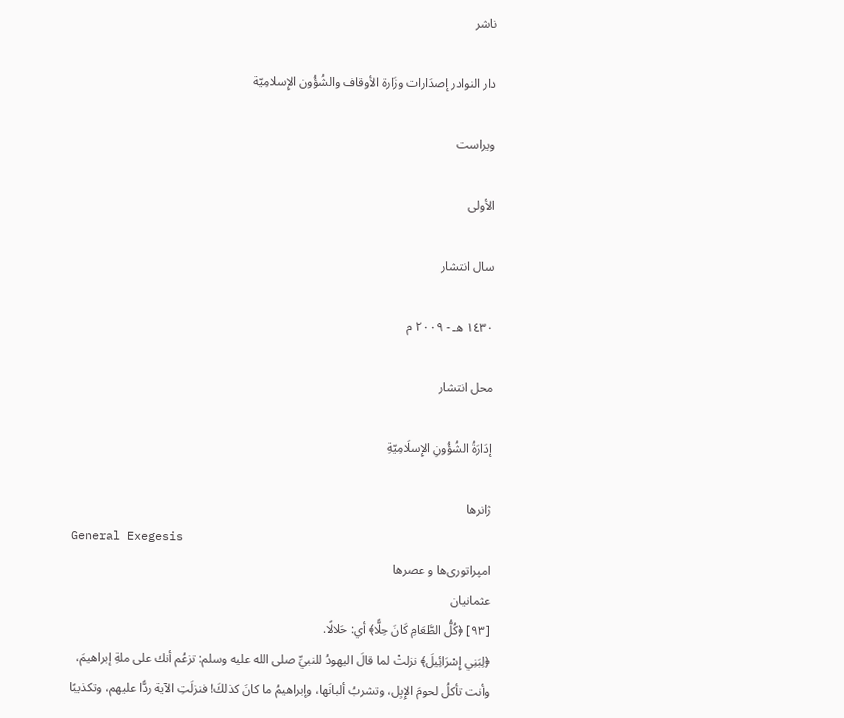ناشر

دار النوادر إصدَارات وزَارة الأوقاف والشُؤُون الإِسلامِيّة

ویراست

الأولى

سال انتشار

١٤٣٠ هـ - ٢٠٠٩ م

محل انتشار

إدَارَةُ الشُؤُونِ الإِسلَامِيّةِ

ژانرها
General Exegesis
امپراتوری‌ها و عصرها
عثمانیان
[٩٣] ﴿كُلُّ الطَّعَامِ كَانَ حِلًّا﴾ أي: حَلالًا.
﴿لِبَنِي إِسْرَائِيلَ﴾ نزلتْ لما قالَ اليهودُ للنبيِّ صلى الله عليه وسلم: تزعُم أنك على ملةِ إبراهيمَ، وأنت تأكلُ لحومَ الإِبِل، وتشربُ ألبانَها، وإبراهيمُ ما كانَ كذلكَ! فنزلَتِ الآية ردًّا عليهم، وتكذيبًا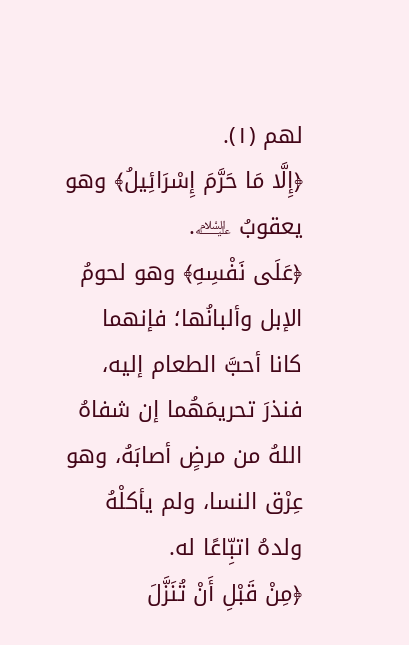لهم (١).
﴿إِلَّا مَا حَرَّمَ إِسْرَائِيلُ﴾ وهو يعقوبُ ﵇.
﴿عَلَى نَفْسِهِ﴾ وهو لحومُ الإبل وألبانُها؛ فإنهما كانا أحبَّ الطعام إليه، فنذرَ تحريمَهُما إن شفاهُ اللهُ من مرضٍ أصابَهُ، وهو عِرْق النسا، ولم يأكلْهُ ولدهُ اتبِّاعًا له.
﴿مِنْ قَبْلِ أَنْ تُنَزَّلَ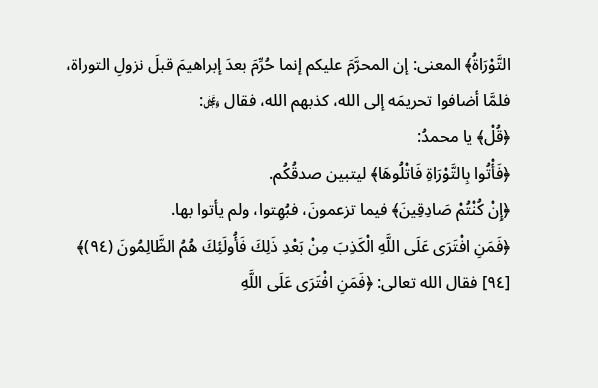التَّوْرَاةُ﴾ المعنى: إن المحرَّمَ عليكم إنما حُرِّمَ بعدَ إبراهيمَ قبلَ نزولِ التوراة، فلمَّا أضافوا تحريمَه إلى الله، كذبهم الله، فقال ﷿:
﴿قُلْ﴾ يا محمدُ:
﴿فَأْتُوا بِالتَّوْرَاةِ فَاتْلُوهَا﴾ ليتبين صدقُكُم.
﴿إِنْ كُنْتُمْ صَادِقِينَ﴾ فيما تزعمونَ، فبُهِتوا، ولم يأتوا بها.
﴿فَمَنِ افْتَرَى عَلَى اللَّهِ الْكَذِبَ مِنْ بَعْدِ ذَلِكَ فَأُولَئِكَ هُمُ الظَّالِمُونَ (٩٤)﴾
[٩٤] فقال الله تعالى: ﴿فَمَنِ افْتَرَى عَلَى اللَّهِ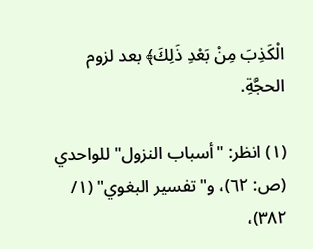الْكَذِبَ مِنْ بَعْدِ ذَلِكَ﴾ بعد لزوم الحجَّةِ.

(١) انظر: "أسباب النزول" للواحدي (ص: ٦٢)، و"تفسير البغوي" (١/ ٣٨٢)،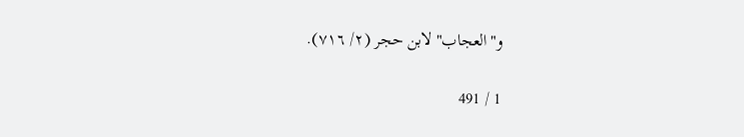و"العجاب" لابن حجر (٢/ ٧١٦).

1 / 491